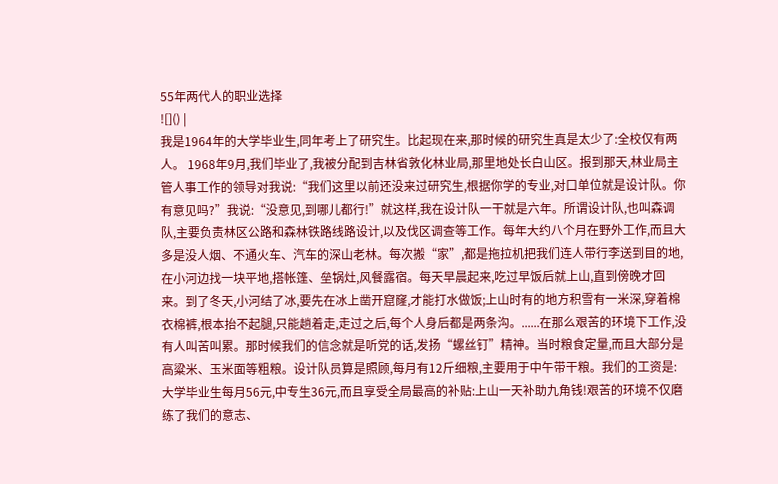55年两代人的职业选择
![]() |
我是1964年的大学毕业生,同年考上了研究生。比起现在来,那时候的研究生真是太少了:全校仅有两人。 1968年9月,我们毕业了,我被分配到吉林省敦化林业局,那里地处长白山区。报到那天,林业局主管人事工作的领导对我说:“我们这里以前还没来过研究生,根据你学的专业,对口单位就是设计队。你有意见吗?”我说:“没意见,到哪儿都行!”就这样,我在设计队一干就是六年。所谓设计队,也叫森调队,主要负责林区公路和森林铁路线路设计,以及伐区调查等工作。每年大约八个月在野外工作,而且大多是没人烟、不通火车、汽车的深山老林。每次搬“家”,都是拖拉机把我们连人带行李送到目的地,在小河边找一块平地,搭帐篷、垒锅灶,风餐露宿。每天早晨起来,吃过早饭后就上山,直到傍晚才回来。到了冬天,小河结了冰,要先在冰上凿开窟窿,才能打水做饭;上山时有的地方积雪有一米深,穿着棉衣棉裤,根本抬不起腿,只能趟着走,走过之后,每个人身后都是两条沟。......在那么艰苦的环境下工作,没有人叫苦叫累。那时候我们的信念就是听党的话,发扬“螺丝钉”精神。当时粮食定量,而且大部分是高粱米、玉米面等粗粮。设计队员算是照顾,每月有12斤细粮,主要用于中午带干粮。我们的工资是:大学毕业生每月56元,中专生36元,而且享受全局最高的补贴:上山一天补助九角钱!艰苦的环境不仅磨练了我们的意志、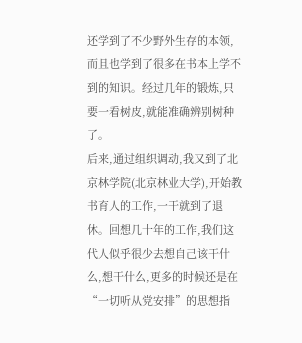还学到了不少野外生存的本领,而且也学到了很多在书本上学不到的知识。经过几年的锻炼,只要一看树皮,就能准确辨别树种了。
后来,通过组织调动,我又到了北京林学院(北京林业大学),开始教书育人的工作,一干就到了退休。回想几十年的工作,我们这代人似乎很少去想自己该干什么,想干什么,更多的时候还是在“一切听从党安排”的思想指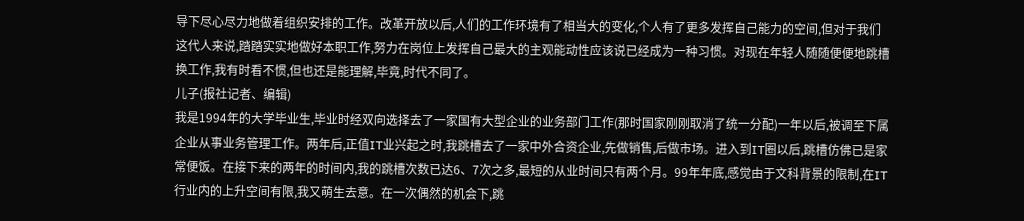导下尽心尽力地做着组织安排的工作。改革开放以后,人们的工作环境有了相当大的变化,个人有了更多发挥自己能力的空间,但对于我们这代人来说,踏踏实实地做好本职工作,努力在岗位上发挥自己最大的主观能动性应该说已经成为一种习惯。对现在年轻人随随便便地跳槽换工作,我有时看不惯,但也还是能理解,毕竟,时代不同了。
儿子(报社记者、编辑)
我是1994年的大学毕业生,毕业时经双向选择去了一家国有大型企业的业务部门工作(那时国家刚刚取消了统一分配)一年以后,被调至下属企业从事业务管理工作。两年后,正值IT业兴起之时,我跳槽去了一家中外合资企业,先做销售,后做市场。进入到IT圈以后,跳槽仿佛已是家常便饭。在接下来的两年的时间内,我的跳槽次数已达6、7次之多,最短的从业时间只有两个月。99年年底,感觉由于文科背景的限制,在IT行业内的上升空间有限,我又萌生去意。在一次偶然的机会下,跳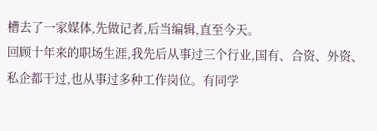槽去了一家媒体,先做记者,后当编辑,直至今天。
回顾十年来的职场生涯,我先后从事过三个行业,国有、合资、外资、私企都干过,也从事过多种工作岗位。有同学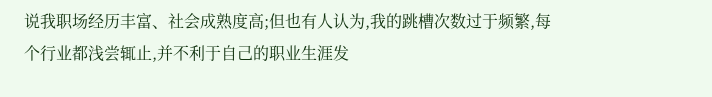说我职场经历丰富、社会成熟度高;但也有人认为,我的跳槽次数过于频繁,每个行业都浅尝辄止,并不利于自己的职业生涯发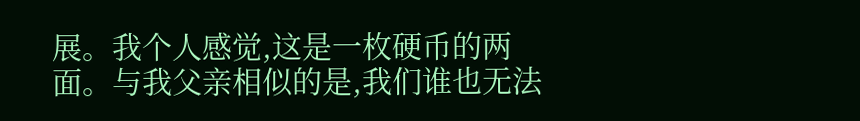展。我个人感觉,这是一枚硬币的两面。与我父亲相似的是,我们谁也无法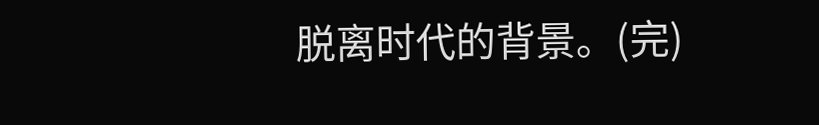脱离时代的背景。(完)